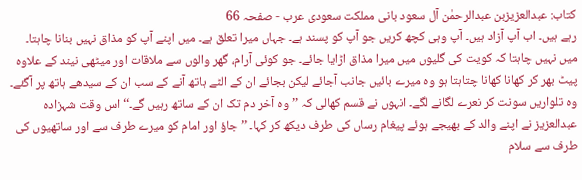کتاب: عبدالعزیزبن عبدالرحمٰن آل سعود بانی مملکت سعودی عرب - صفحہ 66
رہے ہیں۔ اب آپ آزاد ہیں۔ آپ وہی کچھ کریں جو آپ کو پسند ہے۔ جہاں میرا تعلق ہے۔ میں اپنے آپ کو مذاق نہیں بنانا چاہتا۔ میں نہیں چاہتا کہ کویت کی گلیوں میں میرا مذاق اڑایا جائے۔ جو کوئی آرام، گھر والوں سے ملاقات اور میٹھی نیند کے علاوہ پیٹ بھر کر کھانا کھانا چتاہتا ہو وہ میرے بائیں جانب آجائے لیکن بجائے ان کے الٹے ہاتھ آنے کے سب ان کے سیدھے ہاتھ پر آگئے۔ وہ تلواریں سونت کر نعرے لگانے لگے۔ انہوں نے قسم کھالی کہ ’’وہ آخر دم تک ان کے ساتھ رہیں گے۔‘‘ اس وقت شہزادہ عبدالعزیز نے اپنے والد کے بھیجے ہوئے پیغام رساں کی طرف دیکھ کر کہا۔ ’’جاؤ اور امام کو میرے طرف سے اور ساتھیوں کی طرف سے سلام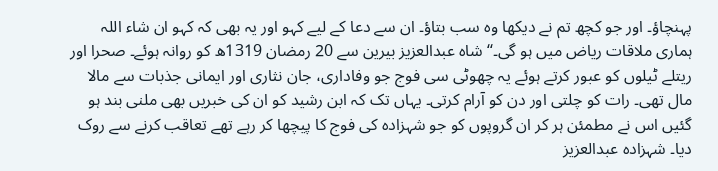پہنچاؤ۔ اور جو کچھ تم نے دیکھا وہ سب بتاؤ۔ ان سے دعا کے لیے کہو اور یہ بھی کہ کہو ان شاء اللہ ہماری ملاقات ریاض میں ہو گی۔‘‘ شاہ عبدالعزیز بیرین سے 20 رمضان 1319ھ کو روانہ ہوئے۔ صحرا اور ریتلے ٹیلوں کو عبور کرتے ہوئے یہ چھوٹی سی فوج جو وفاداری، جان نثاری اور ایمانی جذبات سے مالا مال تھی۔ رات کو چلتی اور دن کو آرام کرتی۔ یہاں تک کہ ابن رشید کو ان کی خبریں بھی ملنی بند ہو گئیں اس نے مطمئن ہر کر ان گروپوں کو جو شہزادہ کی فوج کا پیچھا کر رہے تھے تعاقب کرنے سے روک دیا۔ شہزادہ عبدالعزیز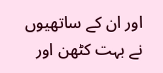اور ان کے ساتھیوں نے بہت کٹھن اور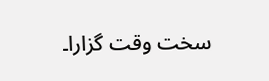سخت وقت گزارا۔